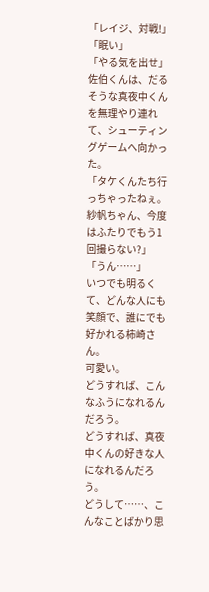「レイジ、対戦!」
「眠い」
「やる気を出せ」
佐伯くんは、だるそうな真夜中くんを無理やり連れて、シューティングゲームへ向かった。
「タケくんたち行っちゃったねぇ。紗帆ちゃん、今度はふたりでもう1回撮らない?」
「うん……」
いつでも明るくて、どんな人にも笑顔で、誰にでも好かれる柿崎さん。
可愛い。
どうすれば、こんなふうになれるんだろう。
どうすれば、真夜中くんの好きな人になれるんだろう。
どうして……、こんなことばかり思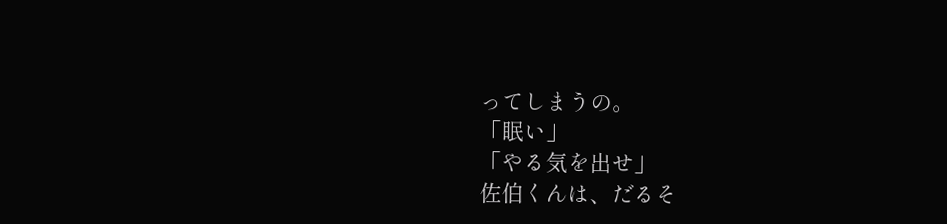ってしまうの。
「眠い」
「やる気を出せ」
佐伯くんは、だるそ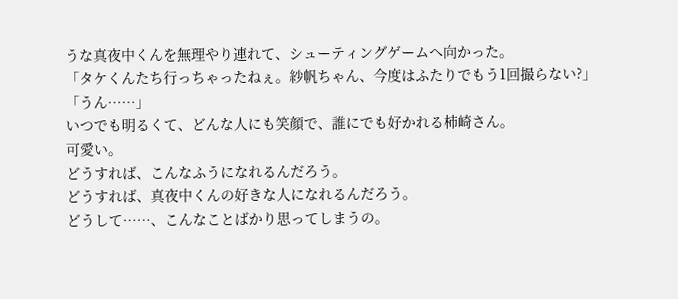うな真夜中くんを無理やり連れて、シューティングゲームへ向かった。
「タケくんたち行っちゃったねぇ。紗帆ちゃん、今度はふたりでもう1回撮らない?」
「うん……」
いつでも明るくて、どんな人にも笑顔で、誰にでも好かれる柿崎さん。
可愛い。
どうすれば、こんなふうになれるんだろう。
どうすれば、真夜中くんの好きな人になれるんだろう。
どうして……、こんなことばかり思ってしまうの。